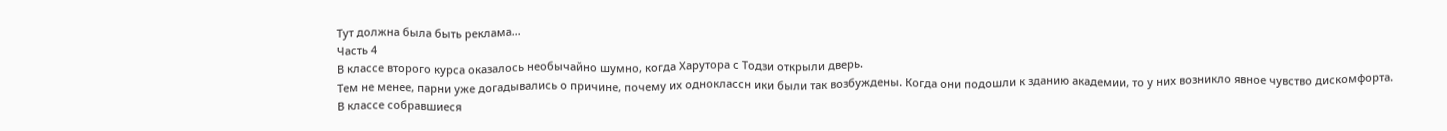Тут должна была быть реклама...
Часть 4
В классе второго курса оказалось необычайно шумно, когда Харутора с Тодзи открыли дверь.
Тем не менее, парни уже догадывались о причине, почему их одноклассн ики были так возбуждены. Когда они подошли к зданию академии, то у них возникло явное чувство дискомфорта.
В классе собравшиеся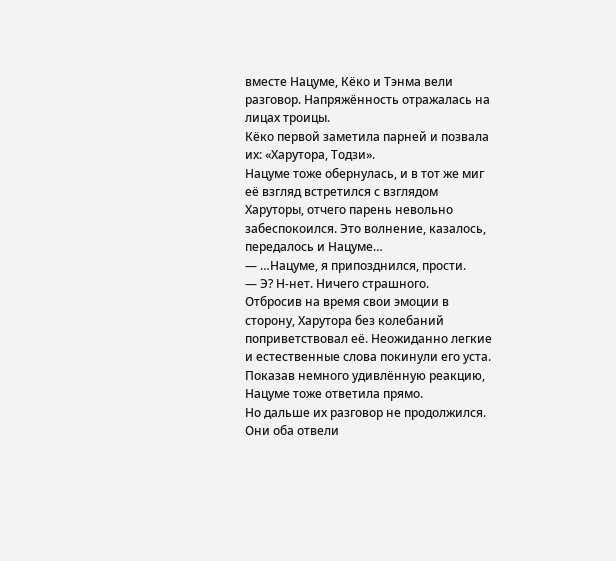вместе Нацуме, Кёко и Тэнма вели разговор. Напряжённость отражалась на лицах троицы.
Кёко первой заметила парней и позвала их: «Харутора, Тодзи».
Нацуме тоже обернулась, и в тот же миг её взгляд встретился с взглядом Харуторы, отчего парень невольно забеспокоился. Это волнение, казалось, передалось и Нацуме…
— …Нацуме, я припозднился, прости.
— Э? Н-нет. Ничего страшного.
Отбросив на время свои эмоции в сторону, Харутора без колебаний поприветствовал её. Неожиданно легкие и естественные слова покинули его уста. Показав немного удивлённую реакцию, Нацуме тоже ответила прямо.
Но дальше их разговор не продолжился. Они оба отвели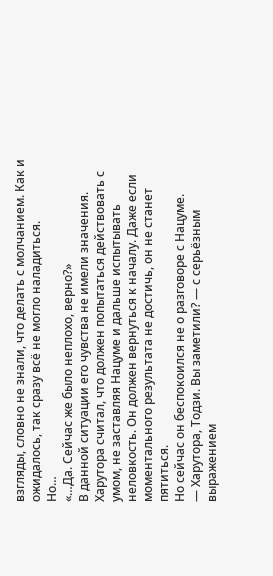взгляды, словно не знали, что делать с молчанием. Как и ожидалось, так сразу всё не могло наладиться.
Но…
«…Да. Сейчас же было неплохо, верно?»
В данной ситуации его чувства не имели значения. Харутора считал, что должен попытаться действовать с умом, не заставляя Нацуме и дальше испытывать неловкость. Он должен вернуться к началу. Даже если моментального результата не достичь, он не станет пятиться.
Но сейчас он беспокоился не о разговоре с Нацуме.
— Харутора, Тодзи. Вы заметили? — с серьёзным выражением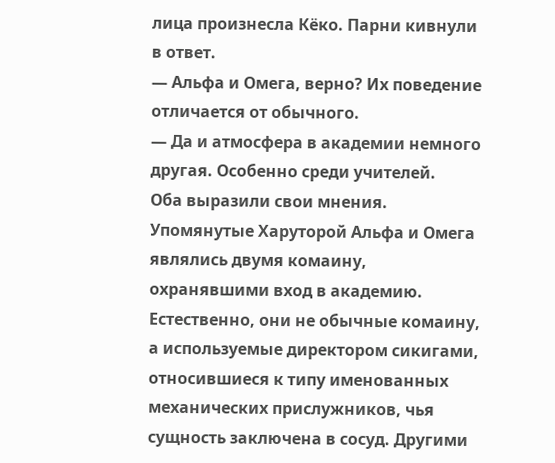лица произнесла Кёко. Парни кивнули в ответ.
— Альфа и Омега, верно? Их поведение отличается от обычного.
— Да и атмосфера в академии немного другая. Особенно среди учителей.
Оба выразили свои мнения.
Упомянутые Харуторой Альфа и Омега являлись двумя комаину, охранявшими вход в академию. Естественно, они не обычные комаину, а используемые директором сикигами, относившиеся к типу именованных механических прислужников, чья сущность заключена в сосуд. Другими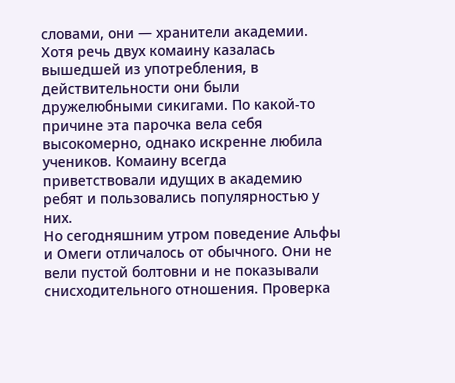словами, они — хранители академии.
Хотя речь двух комаину казалась вышедшей из употребления, в действительности они были дружелюбными сикигами. По какой-то причине эта парочка вела себя высокомерно, однако искренне любила учеников. Комаину всегда приветствовали идущих в академию ребят и пользовались популярностью у них.
Но сегодняшним утром поведение Альфы и Омеги отличалось от обычного. Они не вели пустой болтовни и не показывали снисходительного отношения. Проверка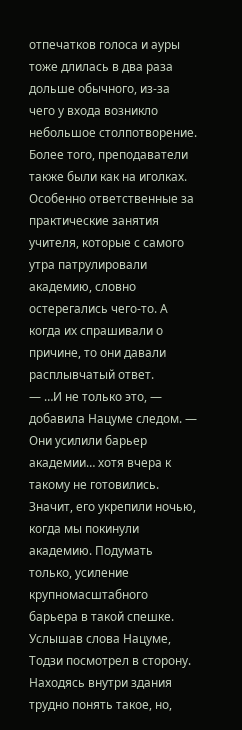отпечатков голоса и ауры тоже длилась в два раза дольше обычного, из-за чего у входа возникло небольшое столпотворение.
Более того, преподаватели также были как на иголках. Особенно ответственные за практические занятия учителя, которые с самого утра патрулировали академию, словно остерегались чего-то. А когда их спрашивали о причине, то они давали расплывчатый ответ.
— …И не только это, — добавила Нацуме следом. — Они усилили барьер академии… хотя вчера к такому не готовились. Значит, его укрепили ночью, когда мы покинули академию. Подумать только, усиление крупномасштабного барьера в такой спешке.
Услышав слова Нацуме, Тодзи посмотрел в сторону. Находясь внутри здания трудно понять такое, но,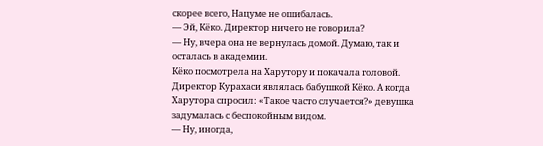скорее всего, Нацуме не ошибалась.
— Эй, Кёко. Директор ничего не говорила?
— Ну, вчера она не вернулась домой. Думаю, так и осталась в академии.
Кёко посмотрела на Харутору и покачала головой.
Директор Курахаси являлась бабушкой Кёко. А когда Харутора спросил: «Такое часто случается?» девушка задумалась с беспокойным видом.
— Ну, иногда,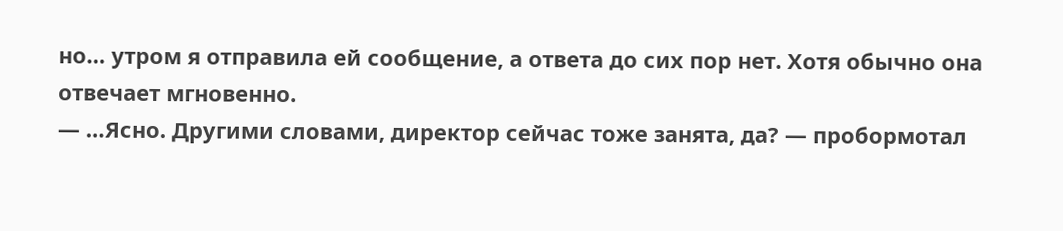но… утром я отправила ей сообщение, а ответа до сих пор нет. Хотя обычно она отвечает мгновенно.
— …Ясно. Другими словами, директор сейчас тоже занята, да? — пробормотал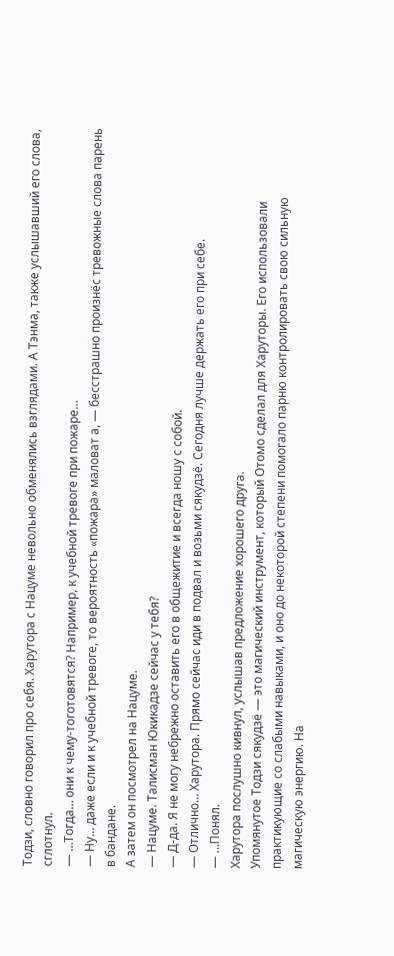Тодзи, словно говорил про себя. Харутора с Нацуме невольно обменялись взглядами. А Тэнма, также услышавший его слова, сглотнул.
— …Тогда… они к чему-тоготовятся? Например, к учебной тревоге при пожаре…
— Ну… даже если и к учебной тревоге, то вероятность «пожара» маловат а, — бесстрашно произнёс тревожные слова парень в бандане.
А затем он посмотрел на Нацуме.
— Нацуме. Талисман Юкикадзе сейчас у тебя?
— Д-да. Я не могу небрежно оставить его в общежитие и всегда ношу с собой.
— Отлично… Харутора. Прямо сейчас иди в подвал и возьми сякудзё. Сегодня лучше держать его при себе.
— …Понял.
Харутора послушно кивнул, услышав предложение хорошего друга.
Упомянутое Тодзи сякудзё — это магический инструмент, который Отомо сделал для Харуторы. Его использовали практикующие со слабыми навыками, и оно до некоторой степени помогало парню контролировать свою сильную магическую энергию. На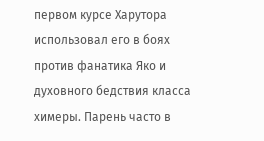первом курсе Харутора использовал его в боях против фанатика Яко и духовного бедствия класса химеры. Парень часто в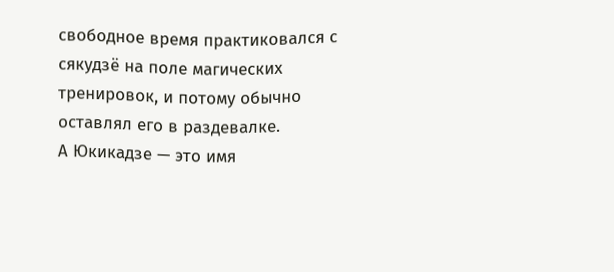свободное время практиковался с сякудзё на поле магических тренировок, и потому обычно оставлял его в раздевалке.
А Юкикадзе — это имя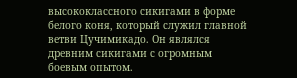высококлассного сикигами в форме белого коня, который служил главной ветви Цучимикадо. Он являлся древним сикигами с огромным боевым опытом.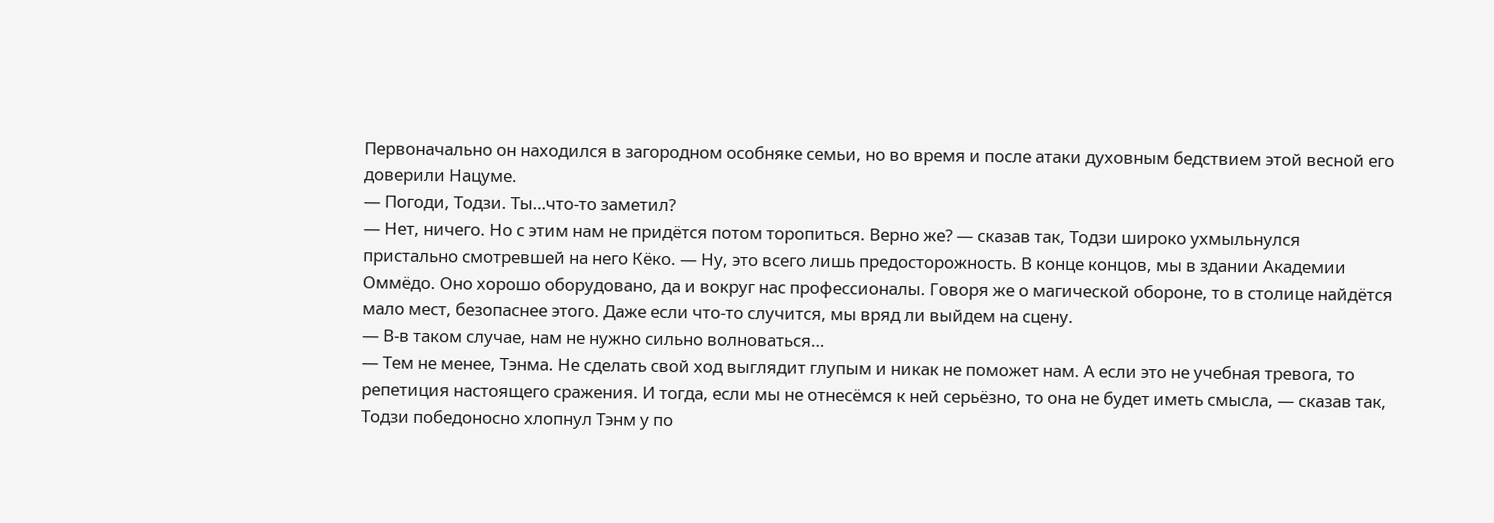Первоначально он находился в загородном особняке семьи, но во время и после атаки духовным бедствием этой весной его доверили Нацуме.
— Погоди, Тодзи. Ты…что-то заметил?
— Нет, ничего. Но с этим нам не придётся потом торопиться. Верно же? — сказав так, Тодзи широко ухмыльнулся пристально смотревшей на него Кёко. — Ну, это всего лишь предосторожность. В конце концов, мы в здании Академии Оммёдо. Оно хорошо оборудовано, да и вокруг нас профессионалы. Говоря же о магической обороне, то в столице найдётся мало мест, безопаснее этого. Даже если что-то случится, мы вряд ли выйдем на сцену.
— В-в таком случае, нам не нужно сильно волноваться…
— Тем не менее, Тэнма. Не сделать свой ход выглядит глупым и никак не поможет нам. А если это не учебная тревога, то репетиция настоящего сражения. И тогда, если мы не отнесёмся к ней серьёзно, то она не будет иметь смысла, — сказав так, Тодзи победоносно хлопнул Тэнм у по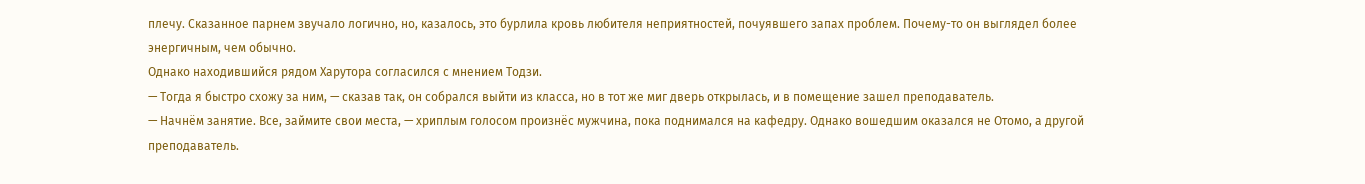плечу. Сказанное парнем звучало логично, но, казалось, это бурлила кровь любителя неприятностей, почуявшего запах проблем. Почему-то он выглядел более энергичным, чем обычно.
Однако находившийся рядом Харутора согласился с мнением Тодзи.
— Тогда я быстро схожу за ним, — сказав так, он собрался выйти из класса, но в тот же миг дверь открылась, и в помещение зашел преподаватель.
— Начнём занятие. Все, займите свои места, — хриплым голосом произнёс мужчина, пока поднимался на кафедру. Однако вошедшим оказался не Отомо, а другой преподаватель.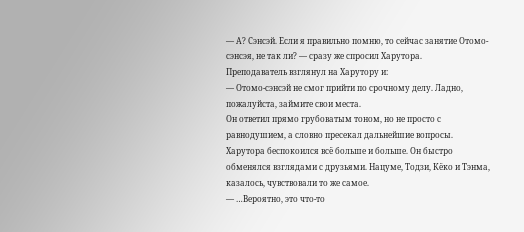— А? Сэнсэй. Если я правильно помню, то сейчас занятие Отомо-сэнсэя, не так ли? — сразу же спросил Харутора.
Преподаватель взглянул на Харутору и:
— Отомо-сэнсэй не смог прийти по срочному делу. Ладно, пожалуйста, займите свои места.
Он ответил прямо грубоватым тоном, но не просто с равнодушием, а словно пресекал дальнейшие вопросы.
Харутора беспокоился всё больше и больше. Он быстро обменялся взглядами с друзьями. Нацуме, Тодзи, Кёко и Тэнма, казалось, чувствовали то же самое.
— …Вероятно, это что-то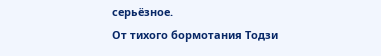серьёзное.
От тихого бормотания Тодзи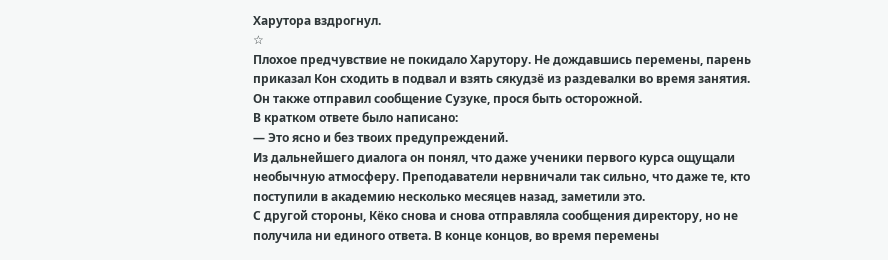Харутора вздрогнул.
☆
Плохое предчувствие не покидало Харутору. Не дождавшись перемены, парень приказал Кон сходить в подвал и взять сякудзё из раздевалки во время занятия.
Он также отправил сообщение Сузуке, прося быть осторожной.
В кратком ответе было написано:
— Это ясно и без твоих предупреждений.
Из дальнейшего диалога он понял, что даже ученики первого курса ощущали необычную атмосферу. Преподаватели нервничали так сильно, что даже те, кто поступили в академию несколько месяцев назад, заметили это.
С другой стороны, Кёко снова и снова отправляла сообщения директору, но не получила ни единого ответа. В конце концов, во время перемены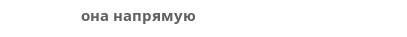она напрямую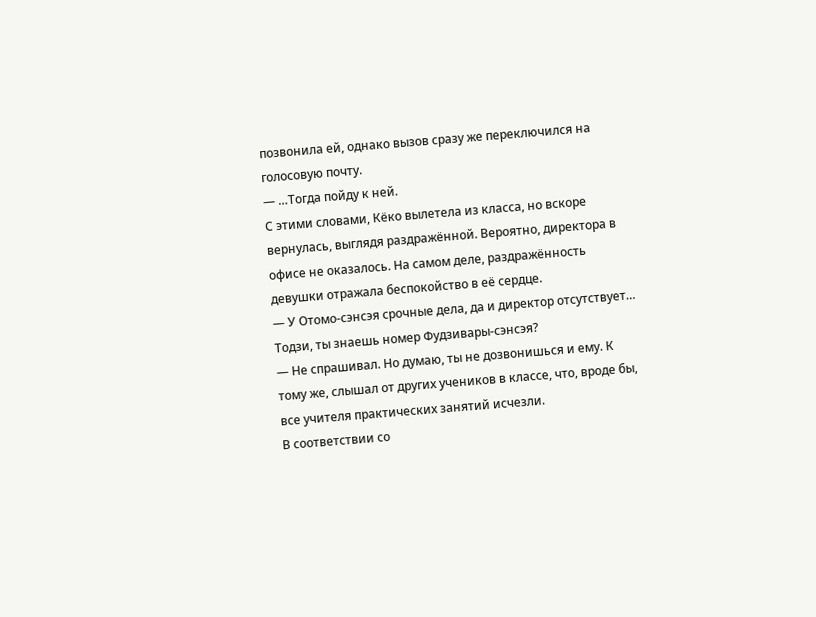позвонила ей, однако вызов сразу же переключился на голосовую почту.
— …Тогда пойду к ней.
С этими словами, Кёко вылетела из класса, но вскоре вернулась, выглядя раздражённой. Вероятно, директора в офисе не оказалось. На самом деле, раздражённость девушки отражала беспокойство в её сердце.
— У Отомо-сэнсэя срочные дела, да и директор отсутствует… Тодзи, ты знаешь номер Фудзивары-сэнсэя?
— Не спрашивал. Но думаю, ты не дозвонишься и ему. К тому же, слышал от других учеников в классе, что, вроде бы, все учителя практических занятий исчезли.
В соответствии со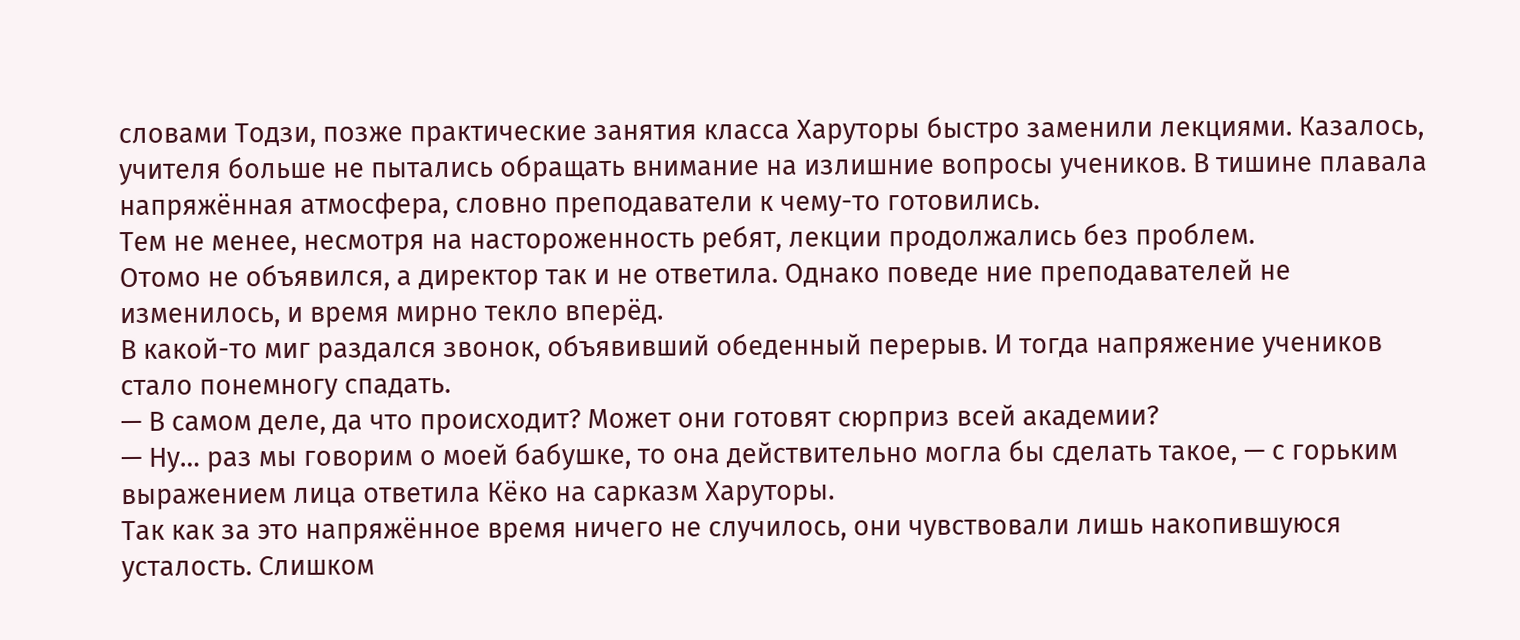словами Тодзи, позже практические занятия класса Харуторы быстро заменили лекциями. Казалось, учителя больше не пытались обращать внимание на излишние вопросы учеников. В тишине плавала напряжённая атмосфера, словно преподаватели к чему-то готовились.
Тем не менее, несмотря на настороженность ребят, лекции продолжались без проблем.
Отомо не объявился, а директор так и не ответила. Однако поведе ние преподавателей не изменилось, и время мирно текло вперёд.
В какой-то миг раздался звонок, объявивший обеденный перерыв. И тогда напряжение учеников стало понемногу спадать.
— В самом деле, да что происходит? Может они готовят сюрприз всей академии?
— Ну… раз мы говорим о моей бабушке, то она действительно могла бы сделать такое, — с горьким выражением лица ответила Кёко на сарказм Харуторы.
Так как за это напряжённое время ничего не случилось, они чувствовали лишь накопившуюся усталость. Слишком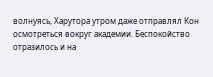волнуясь, Харутора утром даже отправлял Кон осмотреться вокруг академии. Беспокойство отразилось и на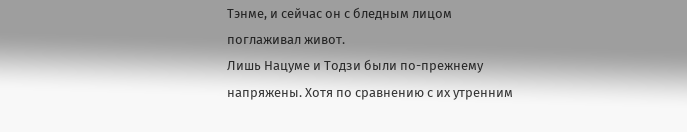Тэнме, и сейчас он с бледным лицом поглаживал живот.
Лишь Нацуме и Тодзи были по-прежнему напряжены. Хотя по сравнению с их утренним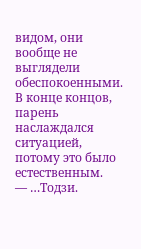видом, они вообще не выглядели обеспокоенными. В конце концов, парень наслаждался ситуацией, потому это было естественным.
— …Тодзи.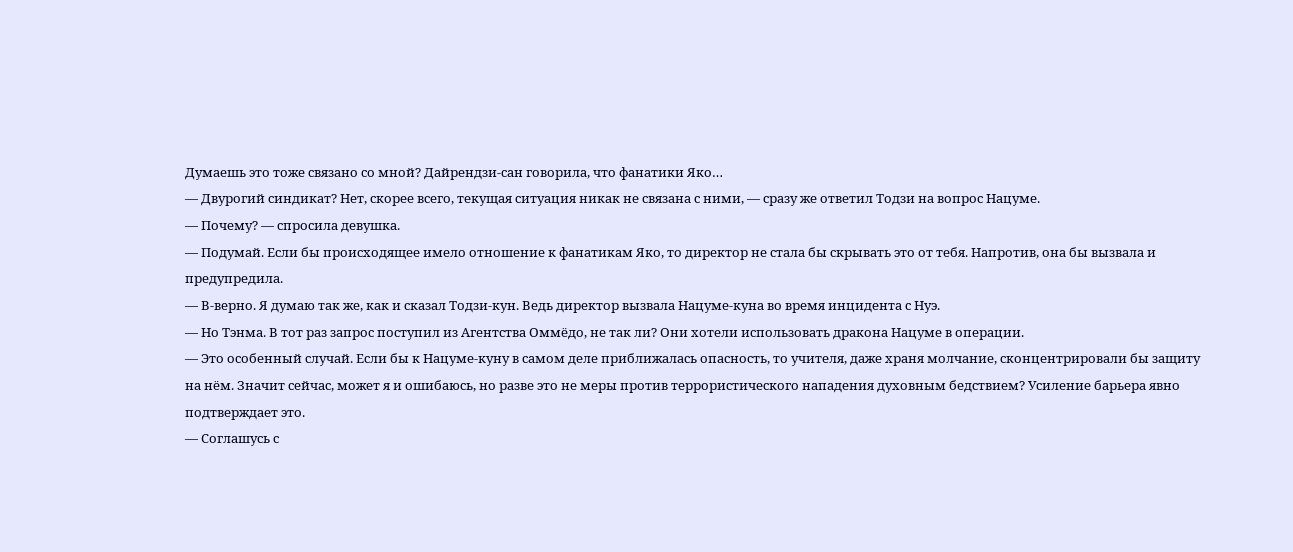Думаешь это тоже связано со мной? Дайрендзи-сан говорила, что фанатики Яко…
— Двурогий синдикат? Нет, скорее всего, текущая ситуация никак не связана с ними, — сразу же ответил Тодзи на вопрос Нацуме.
— Почему? — спросила девушка.
— Подумай. Если бы происходящее имело отношение к фанатикам Яко, то директор не стала бы скрывать это от тебя. Напротив, она бы вызвала и предупредила.
— В-верно. Я думаю так же, как и сказал Тодзи-кун. Ведь директор вызвала Нацуме-куна во время инцидента с Нуэ.
— Но Тэнма. В тот раз запрос поступил из Агентства Оммёдо, не так ли? Они хотели использовать дракона Нацуме в операции.
— Это особенный случай. Если бы к Нацуме-куну в самом деле приближалась опасность, то учителя, даже храня молчание, сконцентрировали бы защиту на нём. Значит сейчас, может я и ошибаюсь, но разве это не меры против террористического нападения духовным бедствием? Усиление барьера явно подтверждает это.
— Соглашусь с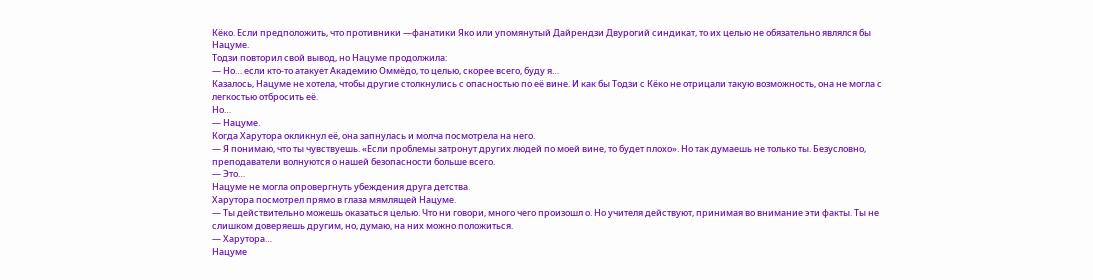Кёко. Если предположить, что противники —фанатики Яко или упомянутый Дайрендзи Двурогий синдикат, то их целью не обязательно являлся бы Нацуме.
Тодзи повторил свой вывод, но Нацуме продолжила:
— Но… если кто-то атакует Академию Оммёдо, то целью, скорее всего, буду я…
Казалось, Нацуме не хотела, чтобы другие столкнулись с опасностью по её вине. И как бы Тодзи с Кёко не отрицали такую возможность, она не могла с легкостью отбросить её.
Но…
— Нацуме.
Когда Харутора окликнул её, она запнулась и молча посмотрела на него.
— Я понимаю, что ты чувствуешь. «Если проблемы затронут других людей по моей вине, то будет плохо». Но так думаешь не только ты. Безусловно, преподаватели волнуются о нашей безопасности больше всего.
— Это…
Нацуме не могла опровергнуть убеждения друга детства.
Харутора посмотрел прямо в глаза мямлящей Нацуме.
— Ты действительно можешь оказаться целью. Что ни говори, много чего произошл о. Но учителя действуют, принимая во внимание эти факты. Ты не слишком доверяешь другим, но, думаю, на них можно положиться.
— Харутора…
Нацуме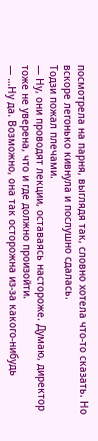посмотрела на парня, выглядя так, словно хотела что-то сказать. Но вскоре легонько кивнула и послушно сдалась.
Тодзи пожал плечами.
— Ну, они проводят лекции, оставаясь настороже. Думаю, директор тоже не уверена, что и где должно произойти.
— …Ну да. Возможно, она так осторожна из-за какого-нибудь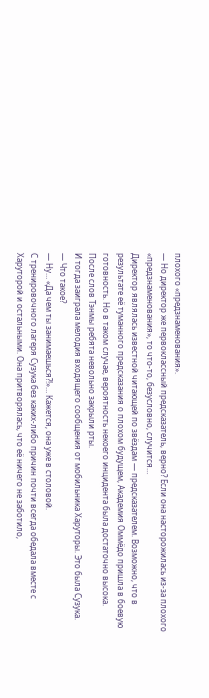плохого «предзнаменования».
— Но директор же первоклассный предсказатель, верно? Если она насторожилась из-за плохого «предзнаменования», то что-то, безусловно, случится…
Директор являлась известной читающей по звёздам — предсказателем. Возможно, что в результате её туманного предсказания о плохом будущем, Академия Оммёдо пришла в боевую готовность. Но в таком случае, вероятность некоего инцидента была достаточно высока.
После слов Тэнмы ребята невольно закрыли рты.
И тогда заиграла мелодия входящего сообщения от мобильника Харуторы. Это была Сузука.
— Что такое?
— Ну… «Да чем ты занимаешься?!»… Кажется, она уже в столовой.
С тренировочного лагеря Сузука без каких-либо причин почти всегда обедала вместе с Харуторой и остальными. Она притворялась, что её ничего не заботило,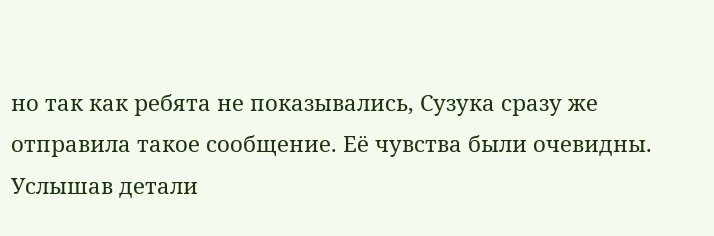но так как ребята не показывались, Сузука сразу же отправила такое сообщение. Её чувства были очевидны.
Услышав детали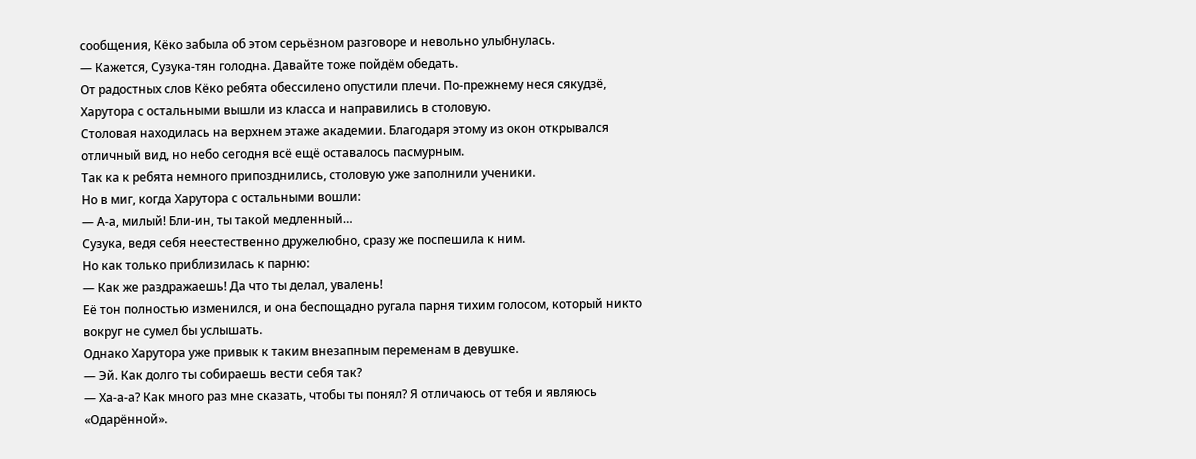сообщения, Кёко забыла об этом серьёзном разговоре и невольно улыбнулась.
— Кажется, Сузука-тян голодна. Давайте тоже пойдём обедать.
От радостных слов Кёко ребята обессилено опустили плечи. По-прежнему неся сякудзё, Харутора с остальными вышли из класса и направились в столовую.
Столовая находилась на верхнем этаже академии. Благодаря этому из окон открывался отличный вид, но небо сегодня всё ещё оставалось пасмурным.
Так ка к ребята немного припозднились, столовую уже заполнили ученики.
Но в миг, когда Харутора с остальными вошли:
— А-а, милый! Бли-ин, ты такой медленный…
Сузука, ведя себя неестественно дружелюбно, сразу же поспешила к ним.
Но как только приблизилась к парню:
— Как же раздражаешь! Да что ты делал, увалень!
Её тон полностью изменился, и она беспощадно ругала парня тихим голосом, который никто вокруг не сумел бы услышать.
Однако Харутора уже привык к таким внезапным переменам в девушке.
— Эй. Как долго ты собираешь вести себя так?
— Ха-а-а? Как много раз мне сказать, чтобы ты понял? Я отличаюсь от тебя и являюсь «Одарённой».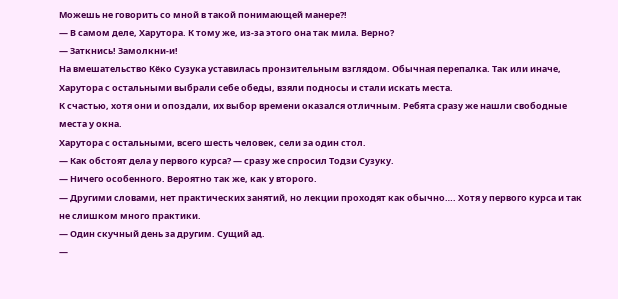Можешь не говорить со мной в такой понимающей манере?!
— В самом деле, Харутора. К тому же, из-за этого она так мила. Верно?
— Заткнись! Замолкни-и!
На вмешательство Кёко Сузука уставилась пронзительным взглядом. Обычная перепалка. Так или иначе, Харутора с остальными выбрали себе обеды, взяли подносы и стали искать места.
К счастью, хотя они и опоздали, их выбор времени оказался отличным. Ребята сразу же нашли свободные места у окна.
Харутора с остальными, всего шесть человек, сели за один стол.
— Как обстоят дела у первого курса? — сразу же спросил Тодзи Сузуку.
— Ничего особенного. Вероятно так же, как у второго.
— Другими словами, нет практических занятий, но лекции проходят как обычно…. Хотя у первого курса и так не слишком много практики.
— Один скучный день за другим. Сущий ад.
—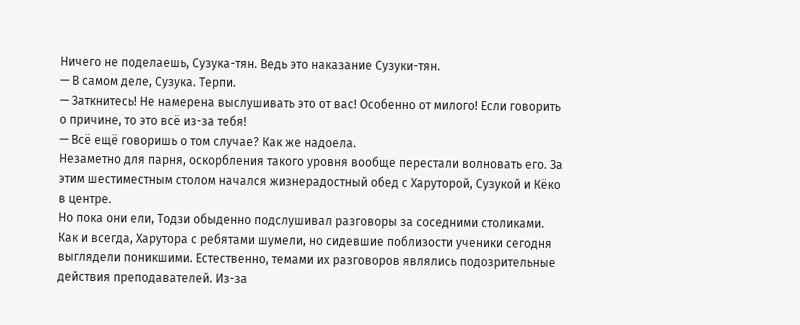Ничего не поделаешь, Сузука-тян. Ведь это наказание Сузуки-тян.
— В самом деле, Сузука. Терпи.
— Заткнитесь! Не намерена выслушивать это от вас! Особенно от милого! Если говорить о причине, то это всё из-за тебя!
— Всё ещё говоришь о том случае? Как же надоела.
Незаметно для парня, оскорбления такого уровня вообще перестали волновать его. За этим шестиместным столом начался жизнерадостный обед с Харуторой, Сузукой и Кёко в центре.
Но пока они ели, Тодзи обыденно подслушивал разговоры за соседними столиками. Как и всегда, Харутора с ребятами шумели, но сидевшие поблизости ученики сегодня выглядели поникшими. Естественно, темами их разговоров являлись подозрительные действия преподавателей. Из-за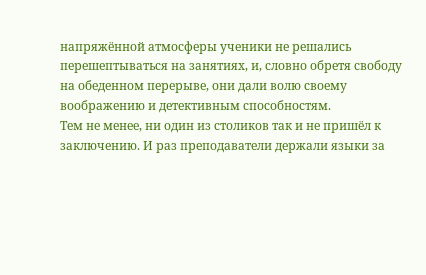напряжённой атмосферы ученики не решались перешептываться на занятиях, и, словно обретя свободу на обеденном перерыве, они дали волю своему воображению и детективным способностям.
Тем не менее, ни один из столиков так и не пришёл к заключению. И раз преподаватели держали языки за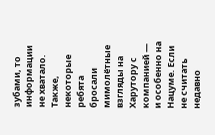зубами, то информации не хватало.
Также, некоторые ребята бросали мимолётные взгляды на Харутору с компанией — и особенно на Нацуме. Если не считать недавно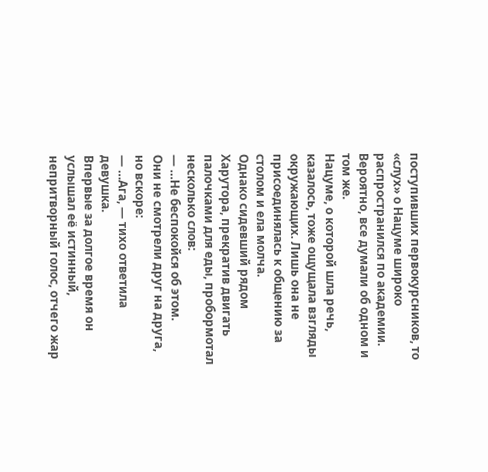поступивших первокурсников, то «слух» о Нацуме широко распространился по академии. Вероятно, все думали об одном и том же.
Нацуме, о которой шла речь, казалось, тоже ощущала взгляды окружающих. Лишь она не присоединялась к общению за столом и ела молча.
Однако сидевший рядом Харутора, прекратив двигать палочками для еды, пробормотал несколько слов:
— …Не беспокойся об этом.
Они не смотрели друг на друга, но вскоре:
— …Ага, — тихо ответила девушка.
Впервые за долгое время он услышал её истинный, непритворный голос, отчего жар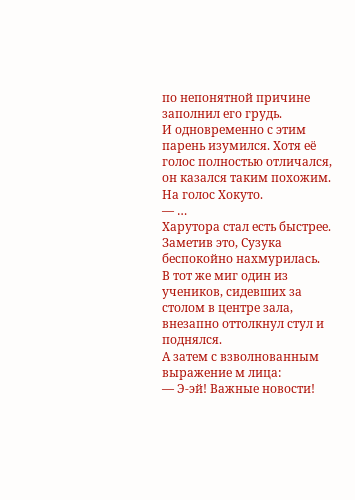по непонятной причине заполнил его грудь.
И одновременно с этим парень изумился. Хотя её голос полностью отличался, он казался таким похожим.
На голос Хокуто.
— …
Харутора стал есть быстрее. Заметив это, Сузука беспокойно нахмурилась.
В тот же миг один из учеников, сидевших за столом в центре зала, внезапно оттолкнул стул и поднялся.
А затем с взволнованным выражение м лица:
— Э-эй! Важные новости!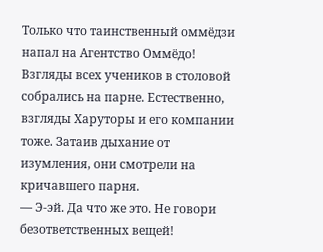Только что таинственный оммёдзи напал на Агентство Оммёдо!
Взгляды всех учеников в столовой собрались на парне. Естественно, взгляды Харуторы и его компании тоже. Затаив дыхание от изумления, они смотрели на кричавшего парня.
— Э-эй. Да что же это. Не говори безответственных вещей!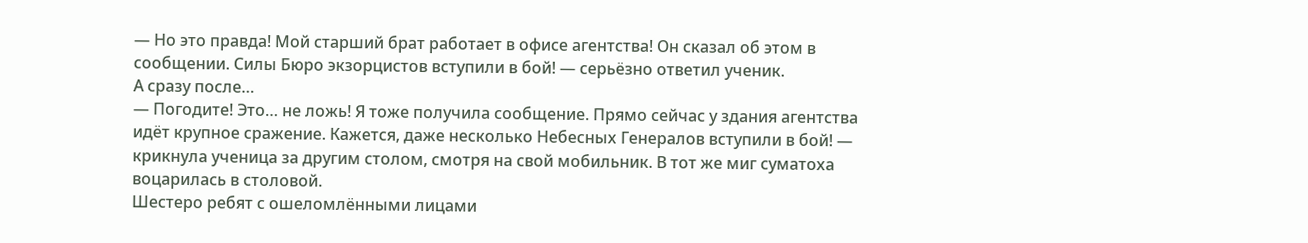— Но это правда! Мой старший брат работает в офисе агентства! Он сказал об этом в сообщении. Силы Бюро экзорцистов вступили в бой! — серьёзно ответил ученик.
А сразу после…
— Погодите! Это… не ложь! Я тоже получила сообщение. Прямо сейчас у здания агентства идёт крупное сражение. Кажется, даже несколько Небесных Генералов вступили в бой! — крикнула ученица за другим столом, смотря на свой мобильник. В тот же миг суматоха воцарилась в столовой.
Шестеро ребят с ошеломлёнными лицами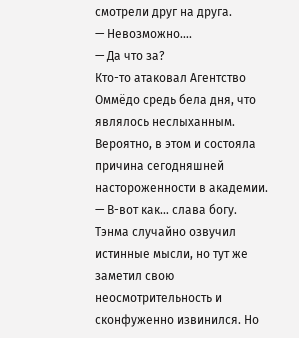смотрели друг на друга.
— Невозможно….
— Да что за?
Кто-то атаковал Агентство Оммёдо средь бела дня, что являлось неслыханным. Вероятно, в этом и состояла причина сегодняшней настороженности в академии.
— В-вот как… слава богу.
Тэнма случайно озвучил истинные мысли, но тут же заметил свою неосмотрительность и сконфуженно извинился. Но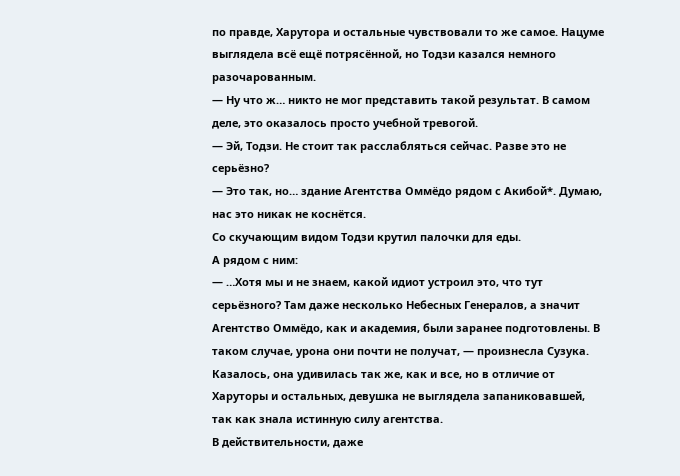по правде, Харутора и остальные чувствовали то же самое. Нацуме выглядела всё ещё потрясённой, но Тодзи казался немного разочарованным.
— Ну что ж… никто не мог представить такой результат. В самом деле, это оказалось просто учебной тревогой.
— Эй, Тодзи. Не стоит так расслабляться сейчас. Разве это не серьёзно?
— Это так, но… здание Агентства Оммёдо рядом с Акибой*. Думаю, нас это никак не коснётся.
Со скучающим видом Тодзи крутил палочки для еды.
А рядом с ним:
— …Хотя мы и не знаем, какой идиот устроил это, что тут серьёзного? Там даже несколько Небесных Генералов, а значит Агентство Оммёдо, как и академия, были заранее подготовлены. В таком случае, урона они почти не получат, — произнесла Сузука. Казалось, она удивилась так же, как и все, но в отличие от Харуторы и остальных, девушка не выглядела запаниковавшей, так как знала истинную силу агентства.
В действительности, даже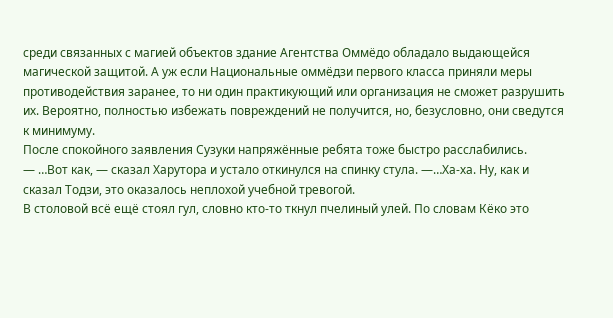среди связанных с магией объектов здание Агентства Оммёдо обладало выдающейся магической защитой. А уж если Национальные оммёдзи первого класса приняли меры противодействия заранее, то ни один практикующий или организация не сможет разрушить их. Вероятно, полностью избежать повреждений не получится, но, безусловно, они сведутся к минимуму.
После спокойного заявления Сузуки напряжённые ребята тоже быстро расслабились.
— …Вот как, — сказал Харутора и устало откинулся на спинку стула. —…Ха-ха. Ну, как и сказал Тодзи, это оказалось неплохой учебной тревогой.
В столовой всё ещё стоял гул, словно кто-то ткнул пчелиный улей. По словам Кёко это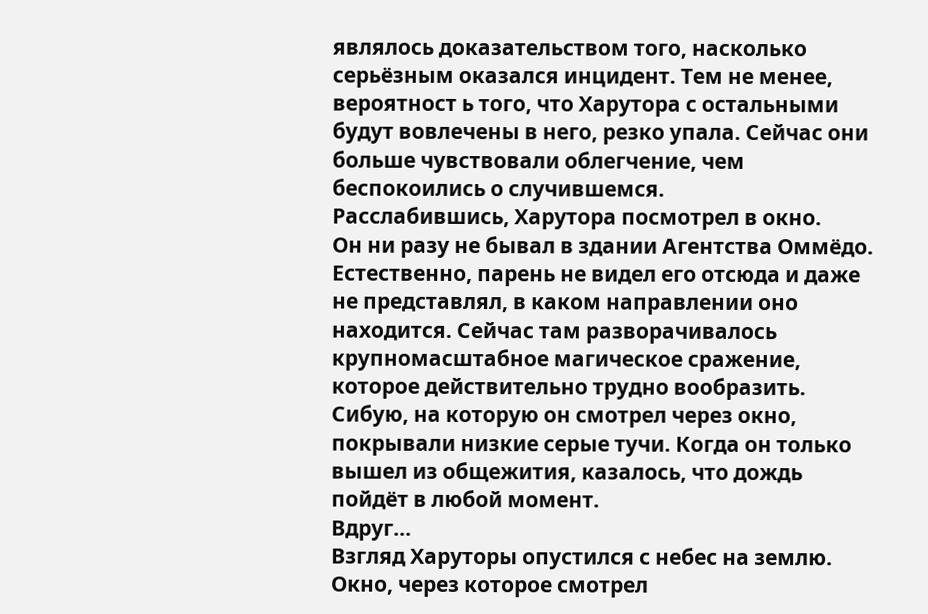являлось доказательством того, насколько серьёзным оказался инцидент. Тем не менее, вероятност ь того, что Харутора с остальными будут вовлечены в него, резко упала. Сейчас они больше чувствовали облегчение, чем беспокоились о случившемся.
Расслабившись, Харутора посмотрел в окно.
Он ни разу не бывал в здании Агентства Оммёдо. Естественно, парень не видел его отсюда и даже не представлял, в каком направлении оно находится. Сейчас там разворачивалось крупномасштабное магическое сражение, которое действительно трудно вообразить.
Сибую, на которую он смотрел через окно, покрывали низкие серые тучи. Когда он только вышел из общежития, казалось, что дождь пойдёт в любой момент.
Вдруг…
Взгляд Харуторы опустился с небес на землю.
Окно, через которое смотрел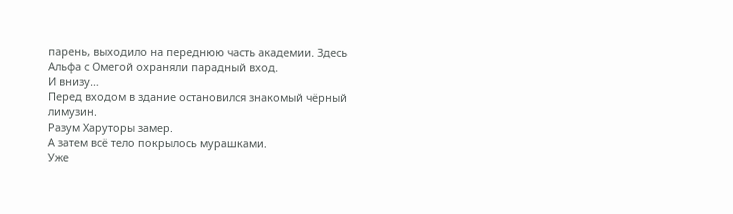парень, выходило на переднюю часть академии. Здесь Альфа с Омегой охраняли парадный вход.
И внизу…
Перед входом в здание остановился знакомый чёрный лимузин.
Разум Харуторы замер.
А затем всё тело покрылось мурашками.
Уже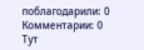поблагодарили: 0
Комментарии: 0
Тут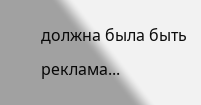должна была быть реклама...